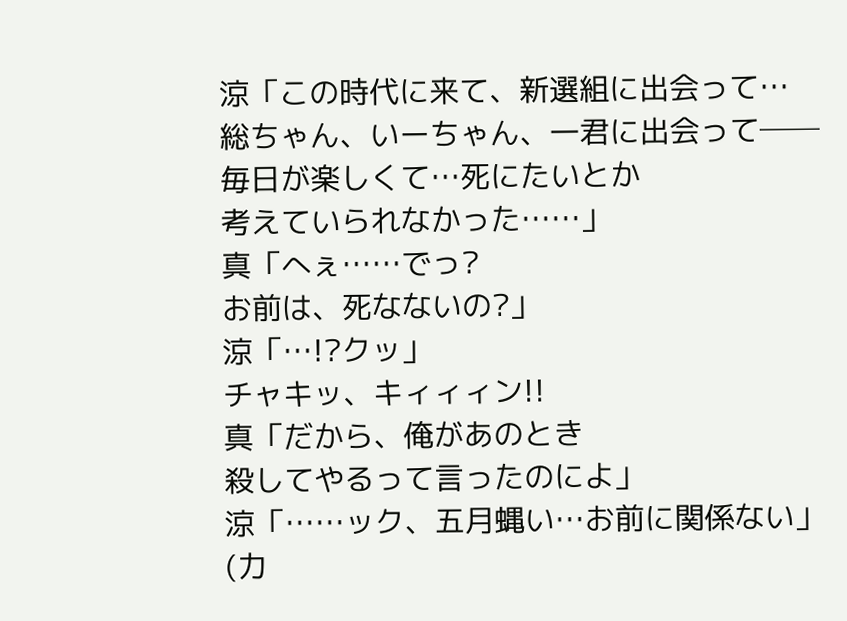涼「この時代に来て、新選組に出会って…
総ちゃん、いーちゃん、一君に出会って──
毎日が楽しくて…死にたいとか
考えていられなかった……」
真「へぇ……でっ?
お前は、死なないの?」
涼「…!?クッ」
チャキッ、キィィィン!!
真「だから、俺があのとき
殺してやるって言ったのによ」
涼「……ック、五月蝿い…お前に関係ない」
(力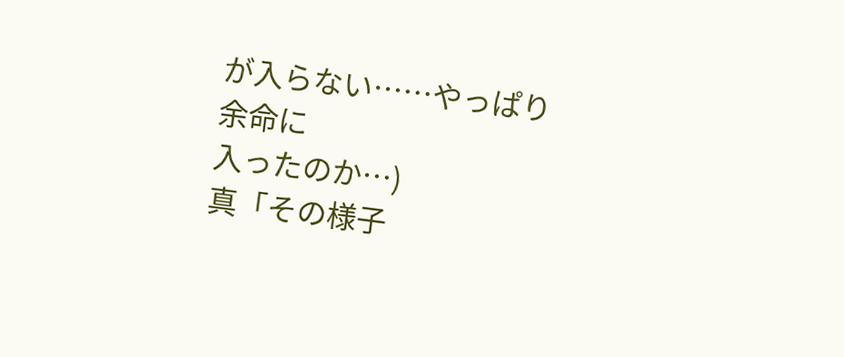が入らない……やっぱり余命に
入ったのか…)
真「その様子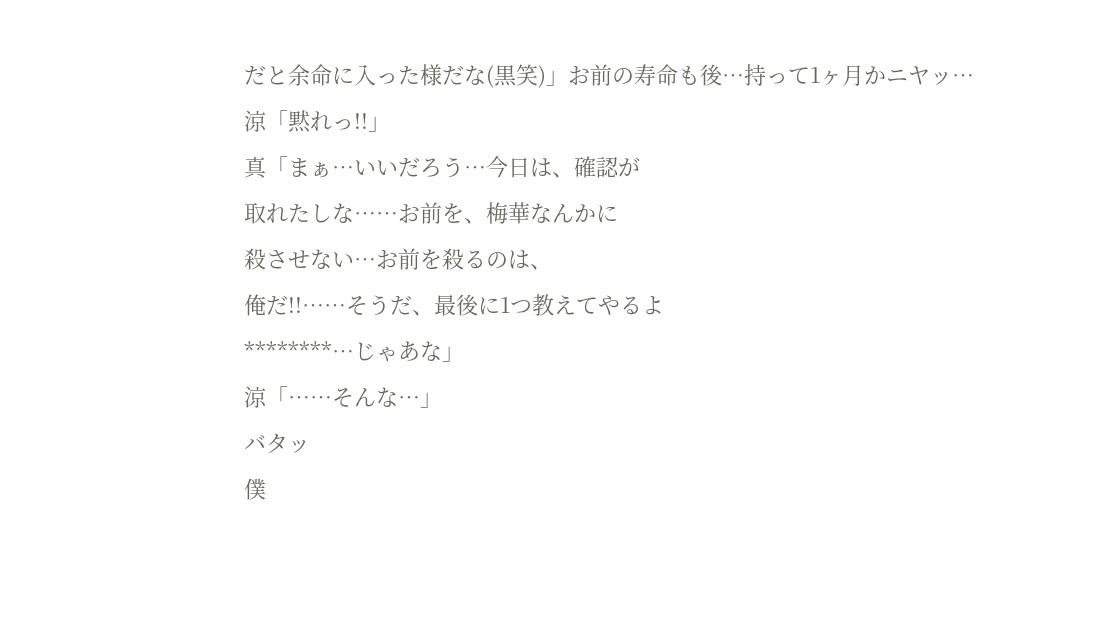だと余命に入った様だな(黒笑)」お前の寿命も後…持って1ヶ月かニヤッ…
涼「黙れっ!!」
真「まぁ…いいだろう…今日は、確認が
取れたしな……お前を、梅華なんかに
殺させない…お前を殺るのは、
俺だ!!……そうだ、最後に1つ教えてやるよ
********…じゃあな」
涼「……そんな…」
バタッ
僕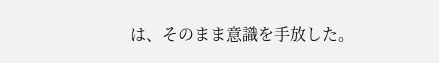は、そのまま意識を手放した。